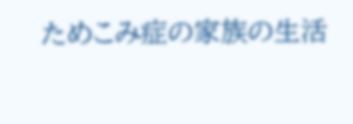ためこみ症の家族の生活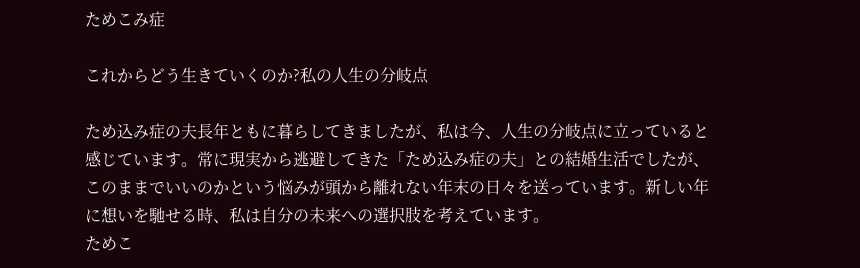ためこみ症

これからどう生きていくのか?私の人生の分岐点

ため込み症の夫長年ともに暮らしてきましたが、私は今、人生の分岐点に立っていると感じています。常に現実から逃避してきた「ため込み症の夫」との結婚生活でしたが、このままでいいのかという悩みが頭から離れない年末の日々を送っています。新しい年に想いを馳せる時、私は自分の未来への選択肢を考えています。
ためこ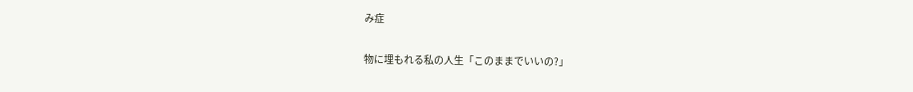み症

物に埋もれる私の人生「このままでいいの?」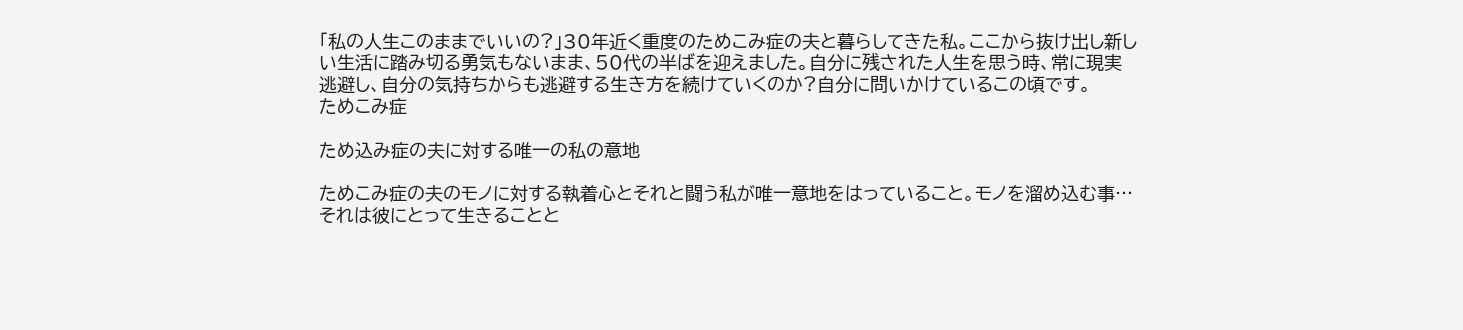「私の人生このままでいいの?」30年近く重度のためこみ症の夫と暮らしてきた私。ここから抜け出し新しい生活に踏み切る勇気もないまま、50代の半ばを迎えました。自分に残された人生を思う時、常に現実逃避し、自分の気持ちからも逃避する生き方を続けていくのか?自分に問いかけているこの頃です。
ためこみ症

ため込み症の夫に対する唯一の私の意地

ためこみ症の夫のモノに対する執着心とそれと闘う私が唯一意地をはっていること。モノを溜め込む事…それは彼にとって生きることと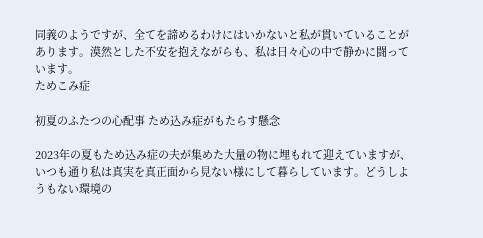同義のようですが、全てを諦めるわけにはいかないと私が貫いていることがあります。漠然とした不安を抱えながらも、私は日々心の中で静かに闘っています。
ためこみ症

初夏のふたつの心配事 ため込み症がもたらす懸念

2023年の夏もため込み症の夫が集めた大量の物に埋もれて迎えていますが、いつも通り私は真実を真正面から見ない様にして暮らしています。どうしようもない環境の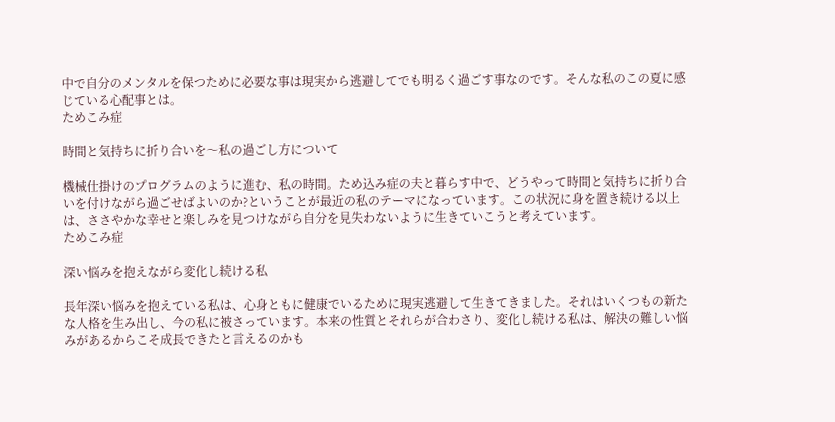中で自分のメンタルを保つために必要な事は現実から逃避してでも明るく過ごす事なのです。そんな私のこの夏に感じている心配事とは。
ためこみ症

時間と気持ちに折り合いを〜私の過ごし方について

機械仕掛けのプログラムのように進む、私の時間。ため込み症の夫と暮らす中で、どうやって時間と気持ちに折り合いを付けながら過ごせばよいのか?ということが最近の私のテーマになっています。この状況に身を置き続ける以上は、ささやかな幸せと楽しみを見つけながら自分を見失わないように生きていこうと考えています。
ためこみ症

深い悩みを抱えながら変化し続ける私

長年深い悩みを抱えている私は、心身ともに健康でいるために現実逃避して生きてきました。それはいくつもの新たな人格を生み出し、今の私に被さっています。本来の性質とそれらが合わさり、変化し続ける私は、解決の難しい悩みがあるからこそ成長できたと言えるのかも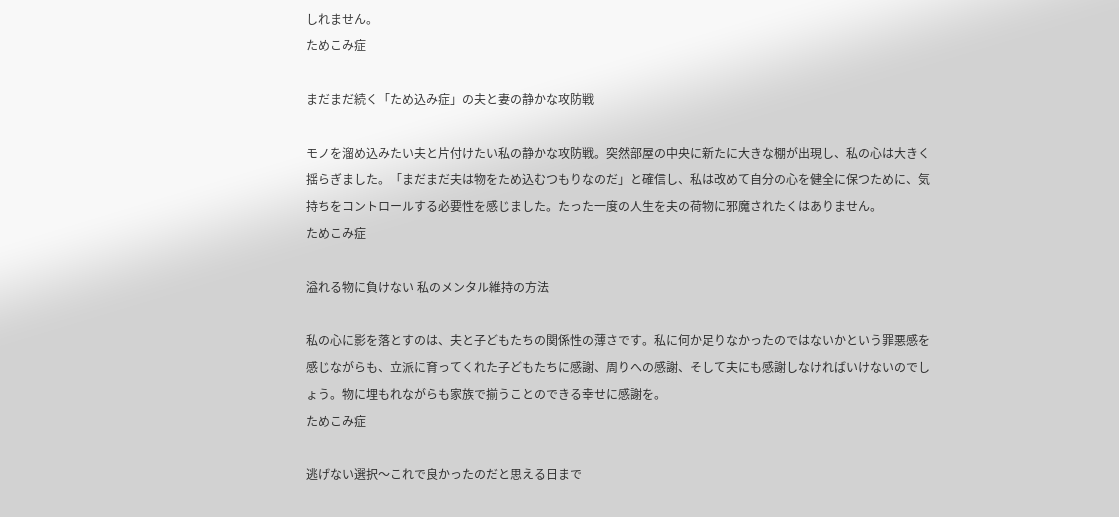しれません。
ためこみ症

まだまだ続く「ため込み症」の夫と妻の静かな攻防戦

モノを溜め込みたい夫と片付けたい私の静かな攻防戦。突然部屋の中央に新たに大きな棚が出現し、私の心は大きく揺らぎました。「まだまだ夫は物をため込むつもりなのだ」と確信し、私は改めて自分の心を健全に保つために、気持ちをコントロールする必要性を感じました。たった一度の人生を夫の荷物に邪魔されたくはありません。
ためこみ症

溢れる物に負けない 私のメンタル維持の方法

私の心に影を落とすのは、夫と子どもたちの関係性の薄さです。私に何か足りなかったのではないかという罪悪感を感じながらも、立派に育ってくれた子どもたちに感謝、周りへの感謝、そして夫にも感謝しなければいけないのでしょう。物に埋もれながらも家族で揃うことのできる幸せに感謝を。
ためこみ症

逃げない選択〜これで良かったのだと思える日まで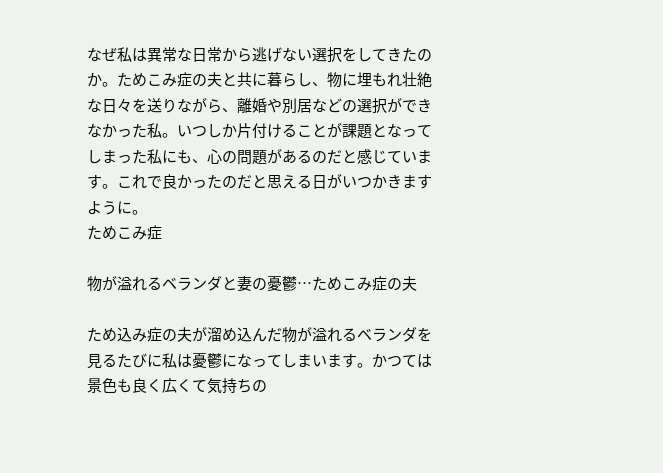なぜ私は異常な日常から逃げない選択をしてきたのか。ためこみ症の夫と共に暮らし、物に埋もれ壮絶な日々を送りながら、離婚や別居などの選択ができなかった私。いつしか片付けることが課題となってしまった私にも、心の問題があるのだと感じています。これで良かったのだと思える日がいつかきますように。
ためこみ症

物が溢れるベランダと妻の憂鬱…ためこみ症の夫

ため込み症の夫が溜め込んだ物が溢れるベランダを見るたびに私は憂鬱になってしまいます。かつては景色も良く広くて気持ちの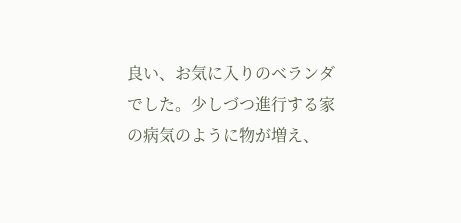良い、お気に入りのベランダでした。少しづつ進行する家の病気のように物が増え、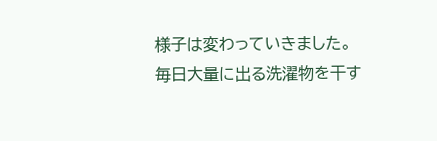様子は変わっていきました。毎日大量に出る洗濯物を干す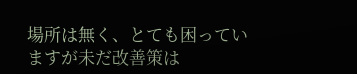場所は無く、とても困っていますが未だ改善策は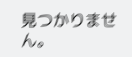見つかりません。